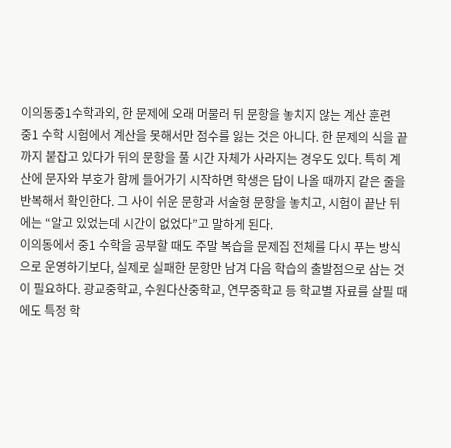이의동중1수학과외, 한 문제에 오래 머물러 뒤 문항을 놓치지 않는 계산 훈련
중1 수학 시험에서 계산을 못해서만 점수를 잃는 것은 아니다. 한 문제의 식을 끝까지 붙잡고 있다가 뒤의 문항을 풀 시간 자체가 사라지는 경우도 있다. 특히 계산에 문자와 부호가 함께 들어가기 시작하면 학생은 답이 나올 때까지 같은 줄을 반복해서 확인한다. 그 사이 쉬운 문항과 서술형 문항을 놓치고, 시험이 끝난 뒤에는 “알고 있었는데 시간이 없었다”고 말하게 된다.
이의동에서 중1 수학을 공부할 때도 주말 복습을 문제집 전체를 다시 푸는 방식으로 운영하기보다, 실제로 실패한 문항만 남겨 다음 학습의 출발점으로 삼는 것이 필요하다. 광교중학교, 수원다산중학교, 연무중학교 등 학교별 자료를 살필 때에도 특정 학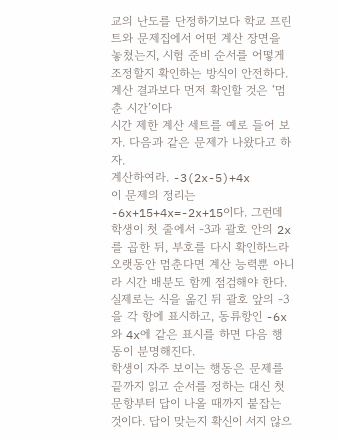교의 난도를 단정하기보다 학교 프린트와 문제집에서 어떤 계산 장면을 놓쳤는지, 시험 준비 순서를 어떻게 조정할지 확인하는 방식이 안전하다.
계산 결과보다 먼저 확인할 것은 ‘멈춘 시간’이다
시간 제한 계산 세트를 예로 들어 보자. 다음과 같은 문제가 나왔다고 하자.
계산하여라. -3(2x-5)+4x
이 문제의 정리는 -6x+15+4x=-2x+15이다. 그런데 학생이 첫 줄에서 -3과 괄호 안의 2x를 곱한 뒤, 부호를 다시 확인하느라 오랫동안 멈춘다면 계산 능력뿐 아니라 시간 배분도 함께 점검해야 한다. 실제로는 식을 옮긴 뒤 괄호 앞의 -3을 각 항에 표시하고, 동류항인 -6x와 4x에 같은 표시를 하면 다음 행동이 분명해진다.
학생이 자주 보이는 행동은 문제를 끝까지 읽고 순서를 정하는 대신 첫 문항부터 답이 나올 때까지 붙잡는 것이다. 답이 맞는지 확신이 서지 않으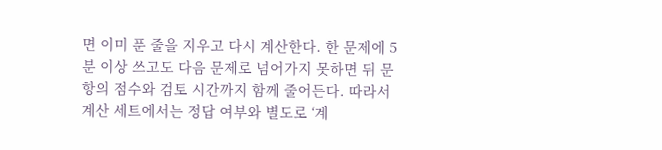면 이미 푼 줄을 지우고 다시 계산한다. 한 문제에 5분 이상 쓰고도 다음 문제로 넘어가지 못하면 뒤 문항의 점수와 검토 시간까지 함께 줄어든다. 따라서 계산 세트에서는 정답 여부와 별도로 ‘계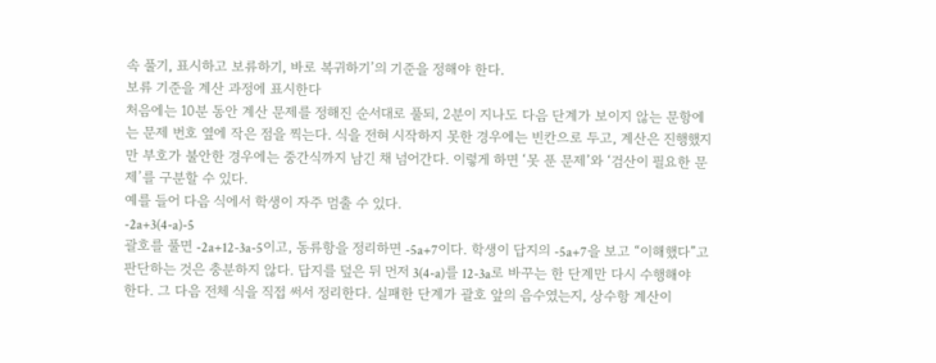속 풀기, 표시하고 보류하기, 바로 복귀하기’의 기준을 정해야 한다.
보류 기준을 계산 과정에 표시한다
처음에는 10분 동안 계산 문제를 정해진 순서대로 풀되, 2분이 지나도 다음 단계가 보이지 않는 문항에는 문제 번호 옆에 작은 점을 찍는다. 식을 전혀 시작하지 못한 경우에는 빈칸으로 두고, 계산은 진행했지만 부호가 불안한 경우에는 중간식까지 남긴 채 넘어간다. 이렇게 하면 ‘못 푼 문제’와 ‘검산이 필요한 문제’를 구분할 수 있다.
예를 들어 다음 식에서 학생이 자주 멈출 수 있다.
-2a+3(4-a)-5
괄호를 풀면 -2a+12-3a-5이고, 동류항을 정리하면 -5a+7이다. 학생이 답지의 -5a+7을 보고 “이해했다”고 판단하는 것은 충분하지 않다. 답지를 덮은 뒤 먼저 3(4-a)를 12-3a로 바꾸는 한 단계만 다시 수행해야 한다. 그 다음 전체 식을 직접 써서 정리한다. 실패한 단계가 괄호 앞의 음수였는지, 상수항 계산이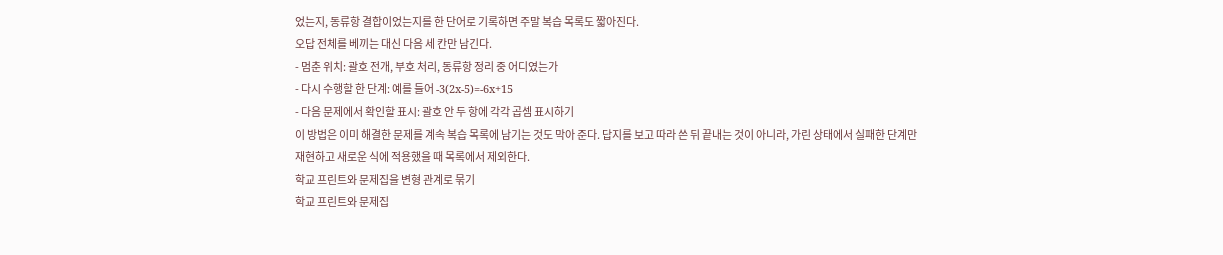었는지, 동류항 결합이었는지를 한 단어로 기록하면 주말 복습 목록도 짧아진다.
오답 전체를 베끼는 대신 다음 세 칸만 남긴다.
- 멈춘 위치: 괄호 전개, 부호 처리, 동류항 정리 중 어디였는가
- 다시 수행할 한 단계: 예를 들어 -3(2x-5)=-6x+15
- 다음 문제에서 확인할 표시: 괄호 안 두 항에 각각 곱셈 표시하기
이 방법은 이미 해결한 문제를 계속 복습 목록에 남기는 것도 막아 준다. 답지를 보고 따라 쓴 뒤 끝내는 것이 아니라, 가린 상태에서 실패한 단계만 재현하고 새로운 식에 적용했을 때 목록에서 제외한다.
학교 프린트와 문제집을 변형 관계로 묶기
학교 프린트와 문제집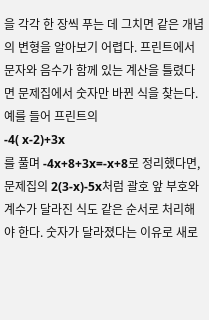을 각각 한 장씩 푸는 데 그치면 같은 개념의 변형을 알아보기 어렵다. 프린트에서 문자와 음수가 함께 있는 계산을 틀렸다면 문제집에서 숫자만 바뀐 식을 찾는다. 예를 들어 프린트의
-4( x-2)+3x
를 풀며 -4x+8+3x=-x+8로 정리했다면, 문제집의 2(3-x)-5x처럼 괄호 앞 부호와 계수가 달라진 식도 같은 순서로 처리해야 한다. 숫자가 달라졌다는 이유로 새로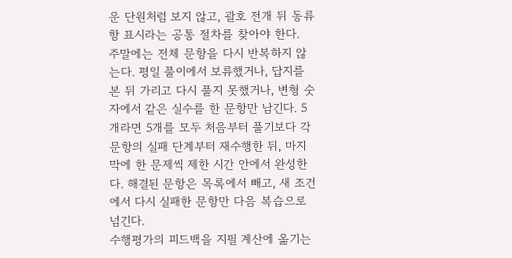운 단원처럼 보지 않고, 괄호 전개 뒤 동류항 표시라는 공통 절차를 찾아야 한다.
주말에는 전체 문항을 다시 반복하지 않는다. 평일 풀이에서 보류했거나, 답지를 본 뒤 가리고 다시 풀지 못했거나, 변형 숫자에서 같은 실수를 한 문항만 남긴다. 5개라면 5개를 모두 처음부터 풀기보다 각 문항의 실패 단계부터 재수행한 뒤, 마지막에 한 문제씩 제한 시간 안에서 완성한다. 해결된 문항은 목록에서 빼고, 새 조건에서 다시 실패한 문항만 다음 복습으로 넘긴다.
수행평가의 피드백을 지필 계산에 옮기는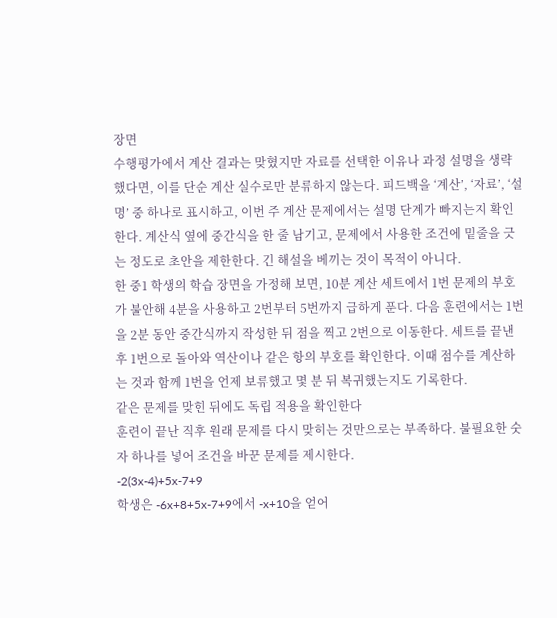장면
수행평가에서 계산 결과는 맞혔지만 자료를 선택한 이유나 과정 설명을 생략했다면, 이를 단순 계산 실수로만 분류하지 않는다. 피드백을 ‘계산’, ‘자료’, ‘설명’ 중 하나로 표시하고, 이번 주 계산 문제에서는 설명 단계가 빠지는지 확인한다. 계산식 옆에 중간식을 한 줄 남기고, 문제에서 사용한 조건에 밑줄을 긋는 정도로 초안을 제한한다. 긴 해설을 베끼는 것이 목적이 아니다.
한 중1 학생의 학습 장면을 가정해 보면, 10분 계산 세트에서 1번 문제의 부호가 불안해 4분을 사용하고 2번부터 5번까지 급하게 푼다. 다음 훈련에서는 1번을 2분 동안 중간식까지 작성한 뒤 점을 찍고 2번으로 이동한다. 세트를 끝낸 후 1번으로 돌아와 역산이나 같은 항의 부호를 확인한다. 이때 점수를 계산하는 것과 함께 1번을 언제 보류했고 몇 분 뒤 복귀했는지도 기록한다.
같은 문제를 맞힌 뒤에도 독립 적용을 확인한다
훈련이 끝난 직후 원래 문제를 다시 맞히는 것만으로는 부족하다. 불필요한 숫자 하나를 넣어 조건을 바꾼 문제를 제시한다.
-2(3x-4)+5x-7+9
학생은 -6x+8+5x-7+9에서 -x+10을 얻어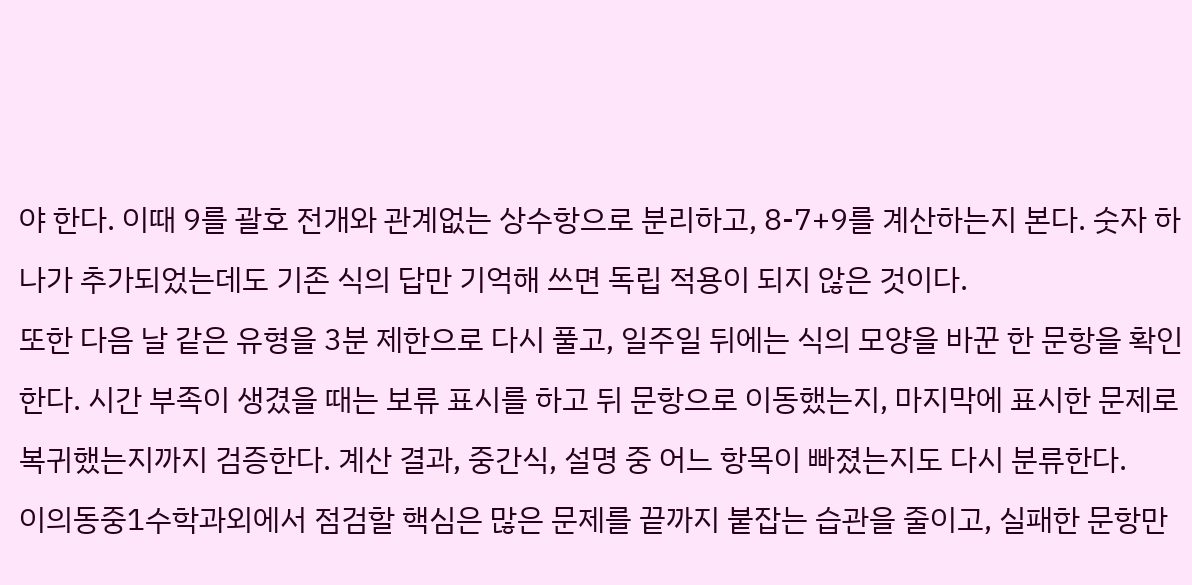야 한다. 이때 9를 괄호 전개와 관계없는 상수항으로 분리하고, 8-7+9를 계산하는지 본다. 숫자 하나가 추가되었는데도 기존 식의 답만 기억해 쓰면 독립 적용이 되지 않은 것이다.
또한 다음 날 같은 유형을 3분 제한으로 다시 풀고, 일주일 뒤에는 식의 모양을 바꾼 한 문항을 확인한다. 시간 부족이 생겼을 때는 보류 표시를 하고 뒤 문항으로 이동했는지, 마지막에 표시한 문제로 복귀했는지까지 검증한다. 계산 결과, 중간식, 설명 중 어느 항목이 빠졌는지도 다시 분류한다.
이의동중1수학과외에서 점검할 핵심은 많은 문제를 끝까지 붙잡는 습관을 줄이고, 실패한 문항만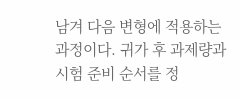남겨 다음 변형에 적용하는 과정이다. 귀가 후 과제량과 시험 준비 순서를 정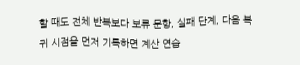할 때도 전체 반복보다 보류 문항, 실패 단계, 다음 복귀 시점을 먼저 기록하면 계산 연습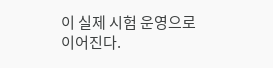이 실제 시험 운영으로 이어진다.